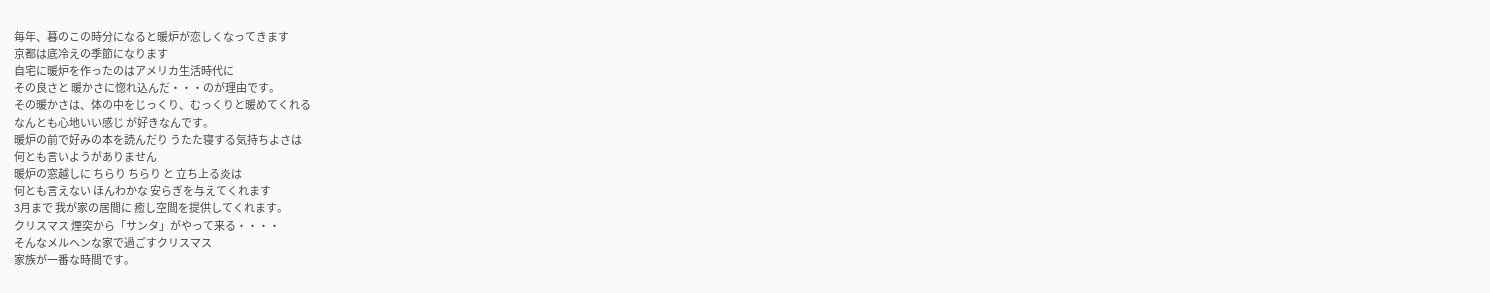毎年、暮のこの時分になると暖炉が恋しくなってきます
京都は底冷えの季節になります
自宅に暖炉を作ったのはアメリカ生活時代に
その良さと 暖かさに惚れ込んだ・・・のが理由です。
その暖かさは、体の中をじっくり、むっくりと暖めてくれる
なんとも心地いい感じ が好きなんです。
暖炉の前で好みの本を読んだり うたた寝する気持ちよさは
何とも言いようがありません
暖炉の窓越しに ちらり ちらり と 立ち上る炎は
何とも言えない ほんわかな 安らぎを与えてくれます
3月まで 我が家の居間に 癒し空間を提供してくれます。
クリスマス 煙突から「サンタ」がやって来る・・・・
そんなメルヘンな家で過ごすクリスマス
家族が一番な時間です。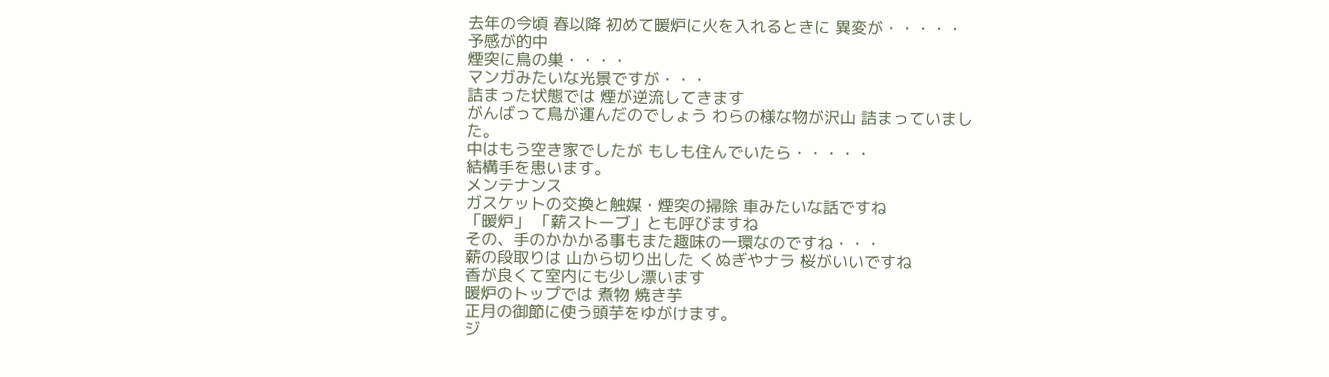去年の今頃 春以降 初めて暖炉に火を入れるときに 異変が・・・・・
予感が的中
煙突に鳥の巣・・・・
マンガみたいな光景ですが・・・
詰まった状態では 煙が逆流してきます
がんばって鳥が運んだのでしょう わらの様な物が沢山 詰まっていました。
中はもう空き家でしたが もしも住んでいたら・・・・・
結構手を患います。
メンテナンス
ガスケットの交換と触媒・煙突の掃除 車みたいな話ですね
「暖炉」 「薪ストーブ」とも呼びますね
その、手のかかかる事もまた趣味の一環なのですね・・・
薪の段取りは 山から切り出した くぬぎやナラ 桜がいいですね
香が良くて室内にも少し漂います
暖炉のトップでは 煮物 焼き芋
正月の御節に使う頭芋をゆがけます。
ジ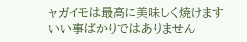ャガイモは最高に美味しく焼けます
いい事ばかりではありません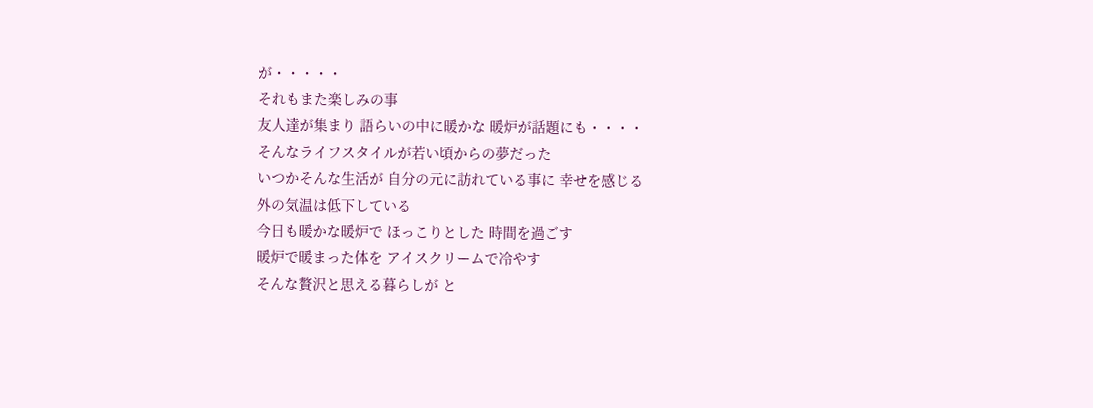が・・・・・
それもまた楽しみの事
友人達が集まり 語らいの中に暖かな 暖炉が話題にも・・・・
そんなライフスタイルが若い頃からの夢だった
いつかそんな生活が 自分の元に訪れている事に 幸せを感じる
外の気温は低下している
今日も暖かな暖炉で ほっこりとした 時間を過ごす
暖炉で暖まった体を アイスクリームで冷やす
そんな贅沢と思える暮らしが と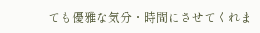ても優雅な気分・時間にさせてくれま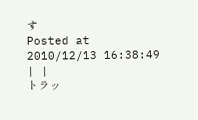す
Posted at 2010/12/13 16:38:49 | |
トラッ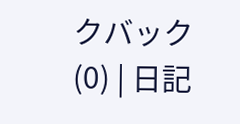クバック(0) | 日記